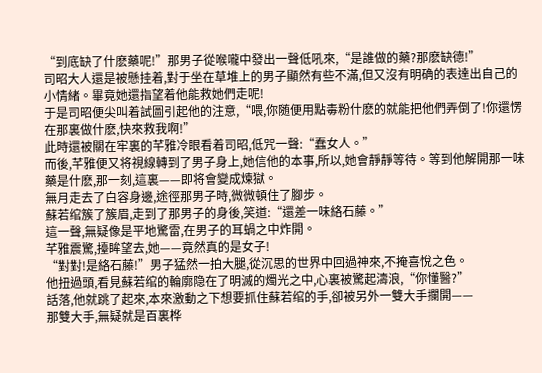“到底缺了什麽藥呢!”那男子從喉嚨中發出一聲低吼來,“是誰做的藥?那麽缺德!”
司昭大人還是被懸挂着,對于坐在草堆上的男子顯然有些不滿,但又沒有明确的表達出自己的小情緒。畢竟她還指望着他能救她們走呢!
于是司昭便尖叫着試圖引起他的注意,“喂,你随便用點毒粉什麽的就能把他們弄倒了!你還愣在那裏做什麽,快來救我啊!”
此時還被關在牢裏的芊雅冷眼看着司昭,低咒一聲:“蠢女人。”
而後,芊雅便又将視線轉到了男子身上,她信他的本事,所以,她會靜靜等待。等到他解開那一味藥是什麽,那一刻,這裏——即将會變成煉獄。
無月走去了白容身邊,途徑那男子時,微微頓住了腳步。
蘇若绾簇了簇眉,走到了那男子的身後,笑道:“還差一味絡石藤。”
這一聲,無疑像是平地驚雷,在男子的耳蝸之中炸開。
芊雅震驚,擡眸望去,她——竟然真的是女子!
“對對!是絡石藤!”男子猛然一拍大腿,從沉思的世界中回過神來,不掩喜悅之色。
他扭過頭,看見蘇若绾的輪廓隐在了明滅的燭光之中,心裏被驚起濤浪,“你懂醫?”
話落,他就跳了起來,本來激動之下想要抓住蘇若绾的手,卻被另外一雙大手攔開——
那雙大手,無疑就是百裏桦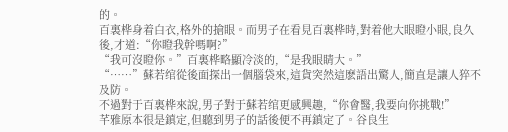的。
百裏桦身着白衣,格外的搶眼。而男子在看見百裏桦時,對着他大眼瞪小眼,良久後,才道:“你瞪我幹嗎啊?”
“我可沒瞪你。”百裏桦略顯冷淡的,“是我眼睛大。”
“……”蘇若绾從後面探出一個腦袋來,這貨突然這麽語出驚人,簡直是讓人猝不及防。
不過對于百裏桦來說,男子對于蘇若绾更感興趣,“你會醫,我要向你挑戰!”
芊雅原本很是鎮定,但聽到男子的話後便不再鎮定了。谷良生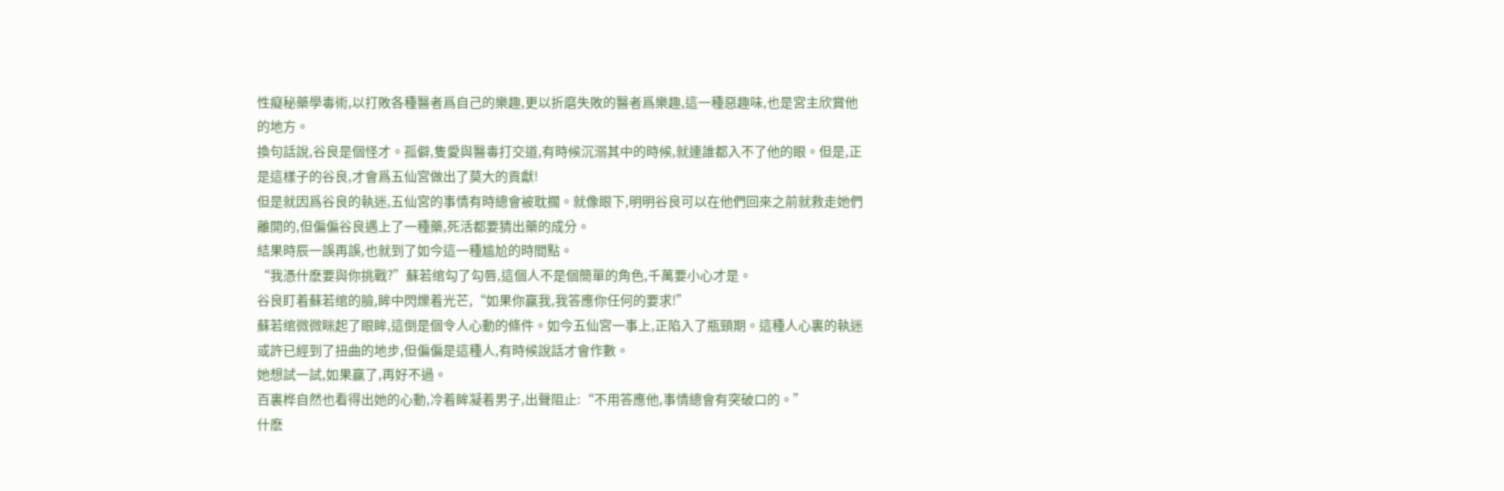性癡秘藥學毒術,以打敗各種醫者爲自己的樂趣,更以折磨失敗的醫者爲樂趣,這一種惡趣味,也是宮主欣賞他的地方。
換句話說,谷良是個怪才。孤僻,隻愛與醫毒打交道,有時候沉溺其中的時候,就連誰都入不了他的眼。但是,正是這樣子的谷良,才會爲五仙宮做出了莫大的貢獻!
但是就因爲谷良的執迷,五仙宮的事情有時總會被耽擱。就像眼下,明明谷良可以在他們回來之前就救走她們離開的,但偏偏谷良遇上了一種藥,死活都要猜出藥的成分。
結果時辰一誤再誤,也就到了如今這一種尴尬的時間點。
“我憑什麽要與你挑戰?”蘇若绾勾了勾唇,這個人不是個簡單的角色,千萬要小心才是。
谷良盯着蘇若绾的臉,眸中閃爍着光芒,“如果你赢我,我答應你任何的要求!”
蘇若绾微微眯起了眼眸,這倒是個令人心動的條件。如今五仙宮一事上,正陷入了瓶頸期。這種人心裏的執迷或許已經到了扭曲的地步,但偏偏是這種人,有時候說話才會作數。
她想試一試,如果赢了,再好不過。
百裏桦自然也看得出她的心動,冷着眸凝着男子,出聲阻止:“不用答應他,事情總會有突破口的。”
什麽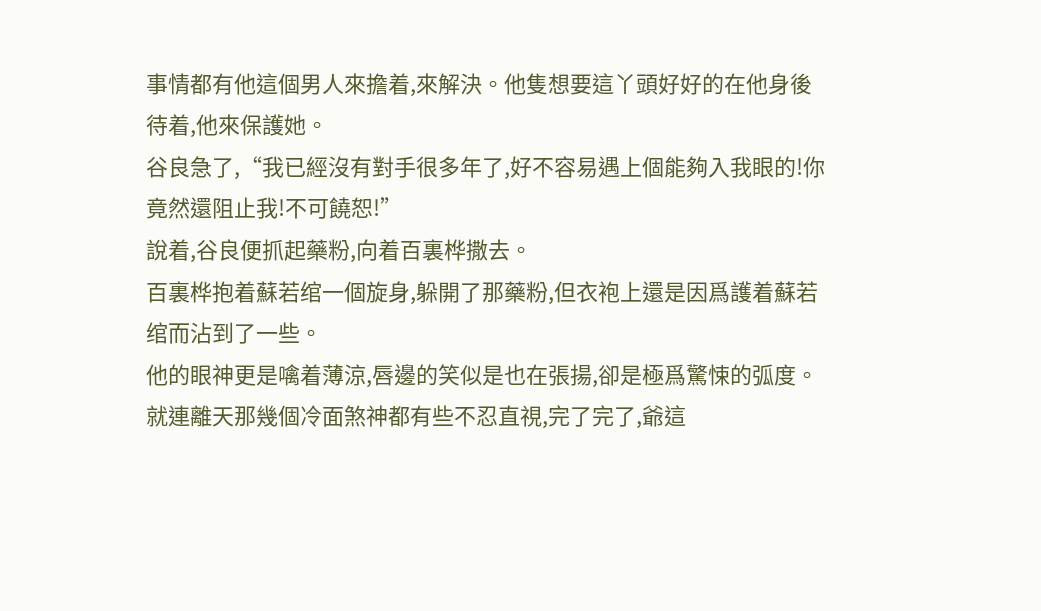事情都有他這個男人來擔着,來解決。他隻想要這丫頭好好的在他身後待着,他來保護她。
谷良急了,“我已經沒有對手很多年了,好不容易遇上個能夠入我眼的!你竟然還阻止我!不可饒恕!”
說着,谷良便抓起藥粉,向着百裏桦撒去。
百裏桦抱着蘇若绾一個旋身,躲開了那藥粉,但衣袍上還是因爲護着蘇若绾而沾到了一些。
他的眼神更是噙着薄涼,唇邊的笑似是也在張揚,卻是極爲驚悚的弧度。
就連離天那幾個冷面煞神都有些不忍直視,完了完了,爺這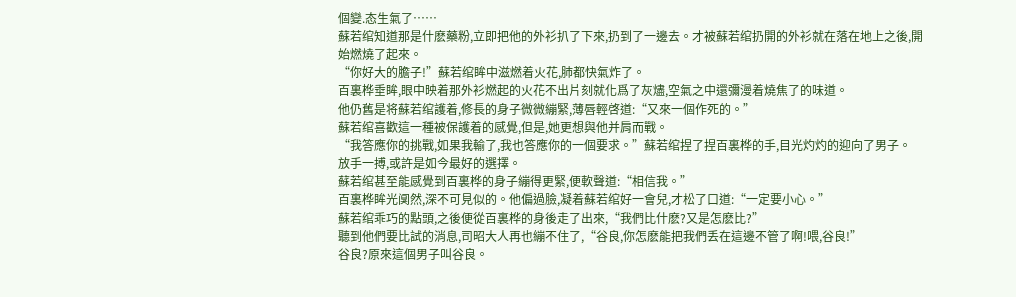個變.态生氣了……
蘇若绾知道那是什麽藥粉,立即把他的外衫扒了下來,扔到了一邊去。才被蘇若绾扔開的外衫就在落在地上之後,開始燃燒了起來。
“你好大的膽子!”蘇若绾眸中滋燃着火花,肺都快氣炸了。
百裏桦垂眸,眼中映着那外衫燃起的火花不出片刻就化爲了灰燼,空氣之中還彌漫着燒焦了的味道。
他仍舊是将蘇若绾護着,修長的身子微微繃緊,薄唇輕啓道:“又來一個作死的。”
蘇若绾喜歡這一種被保護着的感覺,但是,她更想與他并肩而戰。
“我答應你的挑戰,如果我輸了,我也答應你的一個要求。”蘇若绾捏了捏百裏桦的手,目光灼灼的迎向了男子。
放手一搏,或許是如今最好的選擇。
蘇若绾甚至能感覺到百裏桦的身子繃得更緊,便軟聲道:“相信我。”
百裏桦眸光阒然,深不可見似的。他偏過臉,凝着蘇若绾好一會兒,才松了口道:“一定要小心。”
蘇若绾乖巧的點頭,之後便從百裏桦的身後走了出來,“我們比什麽?又是怎麽比?”
聽到他們要比試的消息,司昭大人再也繃不住了,“谷良,你怎麽能把我們丢在這邊不管了啊!喂,谷良!”
谷良?原來這個男子叫谷良。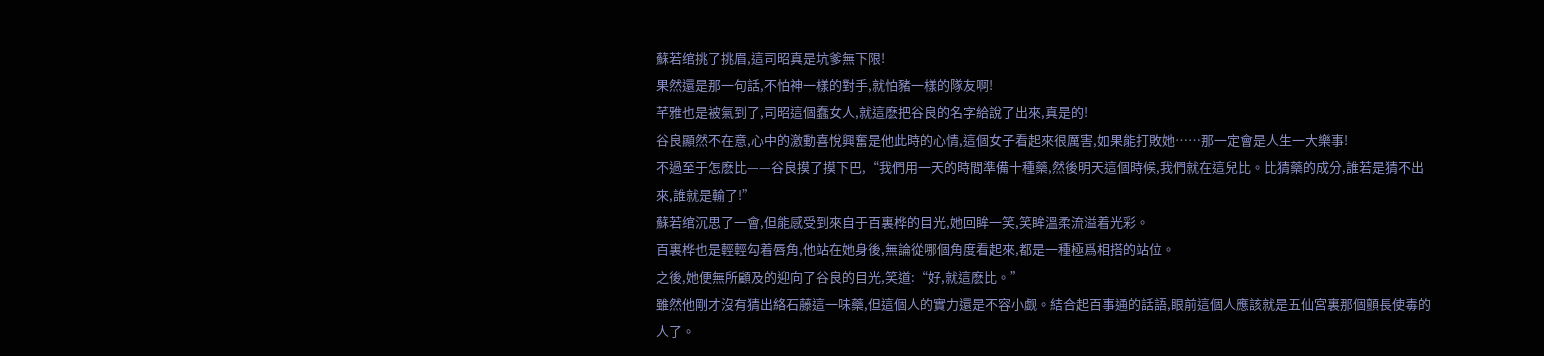蘇若绾挑了挑眉,這司昭真是坑爹無下限!
果然還是那一句話,不怕神一樣的對手,就怕豬一樣的隊友啊!
芊雅也是被氣到了,司昭這個蠢女人,就這麽把谷良的名字給說了出來,真是的!
谷良顯然不在意,心中的激動喜悅興奮是他此時的心情,這個女子看起來很厲害,如果能打敗她……那一定會是人生一大樂事!
不過至于怎麽比——谷良摸了摸下巴,“我們用一天的時間準備十種藥,然後明天這個時候,我們就在這兒比。比猜藥的成分,誰若是猜不出來,誰就是輸了!”
蘇若绾沉思了一會,但能感受到來自于百裏桦的目光,她回眸一笑,笑眸溫柔流溢着光彩。
百裏桦也是輕輕勾着唇角,他站在她身後,無論從哪個角度看起來,都是一種極爲相搭的站位。
之後,她便無所顧及的迎向了谷良的目光,笑道:“好,就這麽比。”
雖然他剛才沒有猜出絡石藤這一味藥,但這個人的實力還是不容小觑。結合起百事通的話語,眼前這個人應該就是五仙宮裏那個顫長使毒的人了。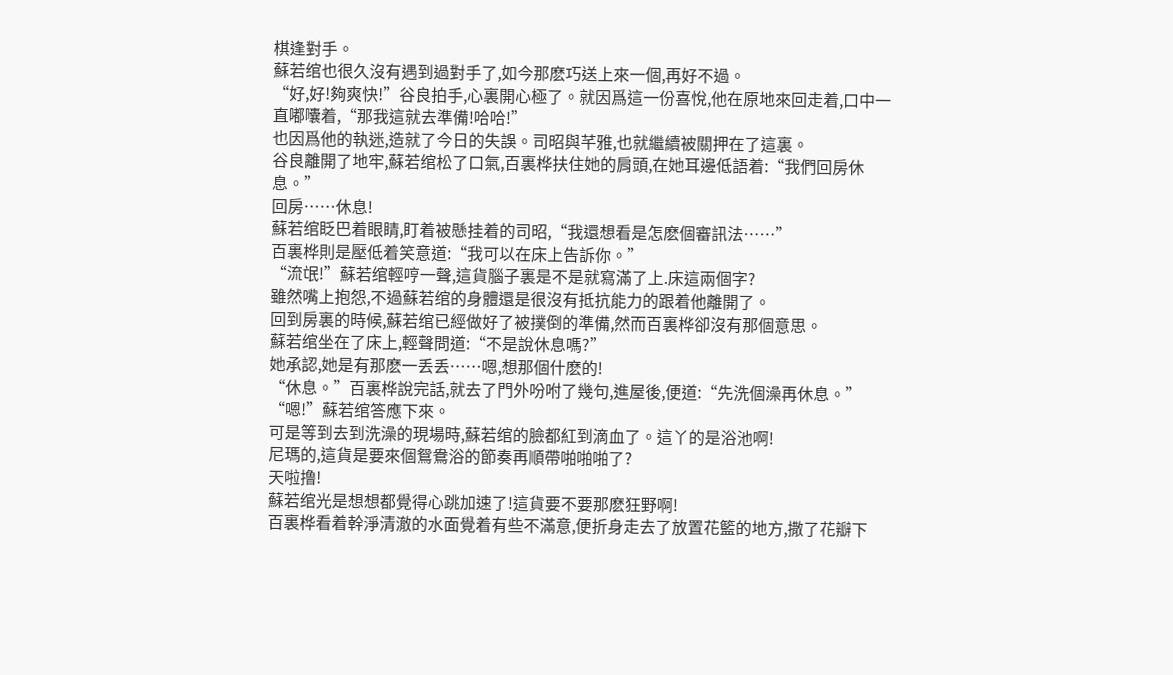棋逢對手。
蘇若绾也很久沒有遇到過對手了,如今那麽巧送上來一個,再好不過。
“好,好!夠爽快!”谷良拍手,心裏開心極了。就因爲這一份喜悅,他在原地來回走着,口中一直嘟囔着,“那我這就去準備!哈哈!”
也因爲他的執迷,造就了今日的失誤。司昭與芊雅,也就繼續被關押在了這裏。
谷良離開了地牢,蘇若绾松了口氣,百裏桦扶住她的肩頭,在她耳邊低語着:“我們回房休息。”
回房……休息!
蘇若绾眨巴着眼睛,盯着被懸挂着的司昭,“我還想看是怎麽個審訊法……”
百裏桦則是壓低着笑意道:“我可以在床上告訴你。”
“流氓!”蘇若绾輕哼一聲,這貨腦子裏是不是就寫滿了上.床這兩個字?
雖然嘴上抱怨,不過蘇若绾的身體還是很沒有抵抗能力的跟着他離開了。
回到房裏的時候,蘇若绾已經做好了被撲倒的準備,然而百裏桦卻沒有那個意思。
蘇若绾坐在了床上,輕聲問道:“不是說休息嗎?”
她承認,她是有那麽一丢丢……嗯,想那個什麽的!
“休息。”百裏桦說完話,就去了門外吩咐了幾句,進屋後,便道:“先洗個澡再休息。”
“嗯!”蘇若绾答應下來。
可是等到去到洗澡的現場時,蘇若绾的臉都紅到滴血了。這丫的是浴池啊!
尼瑪的,這貨是要來個鴛鴦浴的節奏再順帶啪啪啪了?
天啦撸!
蘇若绾光是想想都覺得心跳加速了!這貨要不要那麽狂野啊!
百裏桦看着幹淨清澈的水面覺着有些不滿意,便折身走去了放置花籃的地方,撒了花瓣下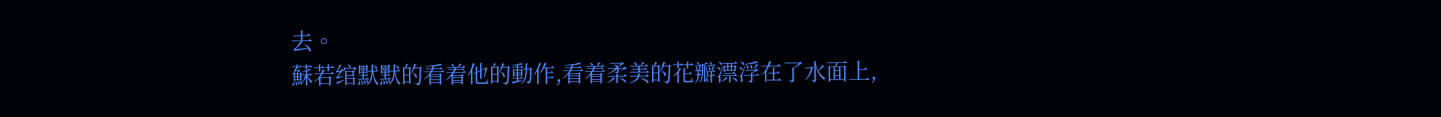去。
蘇若绾默默的看着他的動作,看着柔美的花瓣漂浮在了水面上,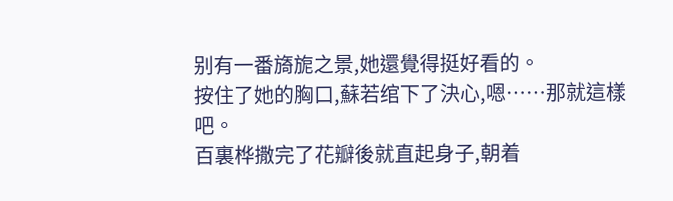别有一番旖旎之景,她還覺得挺好看的。
按住了她的胸口,蘇若绾下了決心,嗯……那就這樣吧。
百裏桦撒完了花瓣後就直起身子,朝着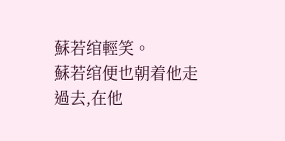蘇若绾輕笑。
蘇若绾便也朝着他走過去,在他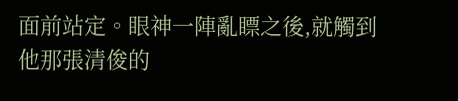面前站定。眼神一陣亂瞟之後,就觸到他那張清俊的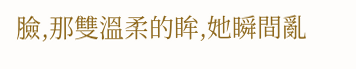臉,那雙溫柔的眸,她瞬間亂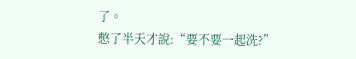了。
憋了半天才說:“要不要一起洗?”